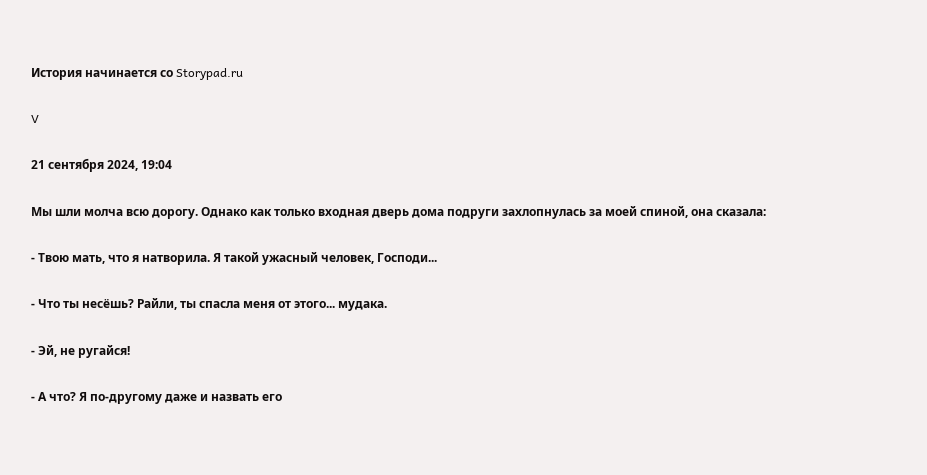История начинается со Storypad.ru

V

21 сентября 2024, 19:04

Мы шли молча всю дорогу. Однако как только входная дверь дома подруги захлопнулась за моей спиной, она сказала:

- Твою мать, что я натворила. Я такой ужасный человек, Господи...

- Что ты несёшь? Райли, ты спасла меня от этого... мудака.

- Эй, не ругайся!

- А что? Я по-другому даже и назвать его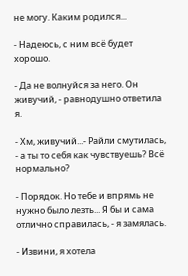не могу. Каким родился...

- Надеюсь, с ним всё будет хорошо.

- Да не волнуйся за него. Он живучий, - равнодушно ответила я.

- Хм, живучий...- Райли смутилась, - а ты то себя как чувствуешь? Всё нормально?

- Порядок. Но тебе и впрямь не нужно было лезть... Я бы и сама отлично справилась, - я замялась.

- Извини, я хотела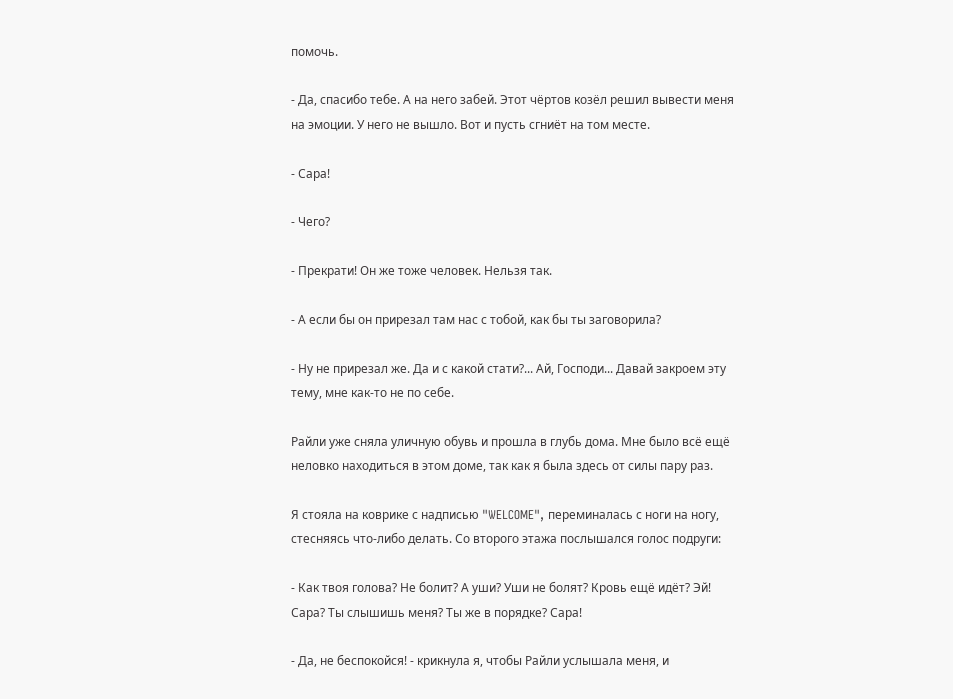помочь.

- Да, спасибо тебе. А на него забей. Этот чёртов козёл решил вывести меня на эмоции. У него не вышло. Вот и пусть сгниёт на том месте.

- Сара!

- Чего?

- Прекрати! Он же тоже человек. Нельзя так.

- А если бы он прирезал там нас с тобой, как бы ты заговорила?

- Ну не прирезал же. Да и с какой стати?... Ай, Господи... Давай закроем эту тему, мне как-то не по себе.

Райли уже сняла уличную обувь и прошла в глубь дома. Мне было всё ещё неловко находиться в этом доме, так как я была здесь от силы пару раз.

Я стояла на коврике с надписью "WELCOME", переминалась с ноги на ногу, стесняясь что-либо делать. Со второго этажа послышался голос подруги:

- Как твоя голова? Не болит? А уши? Уши не болят? Кровь ещё идёт? Эй! Сара? Ты слышишь меня? Ты же в порядке? Сара!

- Да, не беспокойся! - крикнула я, чтобы Райли услышала меня, и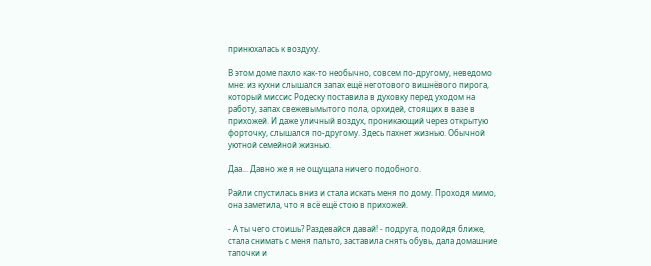принюхалась к воздуху.

В этом доме пахло как-то необычно, совсем по-другому, неведомо мне: из кухни слышался запах ещё неготового вишнёвого пирога, который миссис Родеску поставила в духовку перед уходом на работу, запах свежевымытого пола, орхидей, стоящих в вазе в прихожей. И даже уличный воздух, проникающий через открытую форточку, слышался по-другому. Здесь пахнет жизнью. Обычной уютной семейной жизнью.

Даа... Давно же я не ощущала ничего подобного.

Райли спустилась вниз и стала искать меня по дому. Проходя мимо, она заметила, что я всё ещё стою в прихожей.

- А ты чего стоишь? Раздевайся давай! - подруга, подойдя ближе, стала снимать с меня пальто, заставила снять обувь, дала домашние тапочки и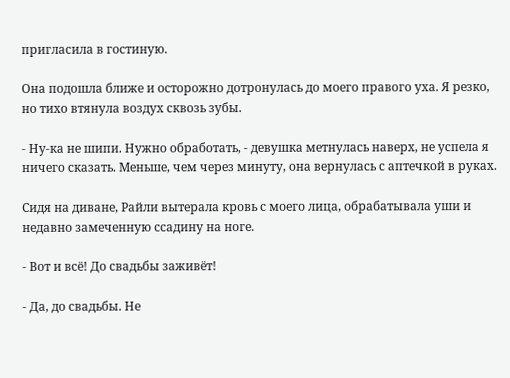пригласила в гостиную.

Она подошла ближе и осторожно дотронулась до моего правого уха. Я резко, но тихо втянула воздух сквозь зубы.

- Ну-ка не шипи. Нужно обработать, - девушка метнулась наверх, не успела я ничего сказать. Меньше, чем через минуту, она вернулась с аптечкой в руках.

Сидя на диване, Райли вытерала кровь с моего лица, обрабатывала уши и недавно замеченную ссадину на ноге.

- Вот и всё! До свадьбы заживёт!

- Да, до свадьбы. Не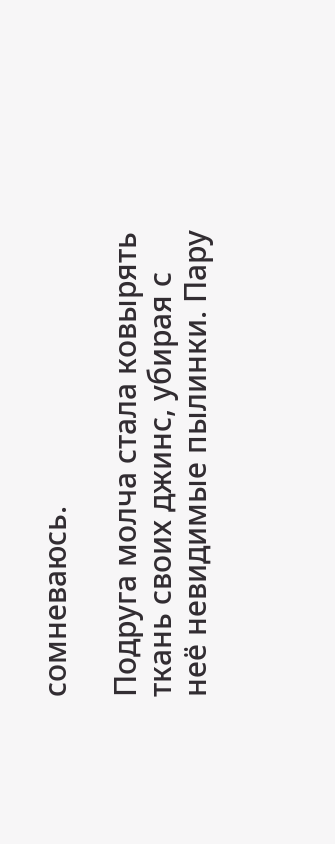сомневаюсь.

Подруга молча стала ковырять ткань своих джинс, убирая с неё невидимые пылинки. Пару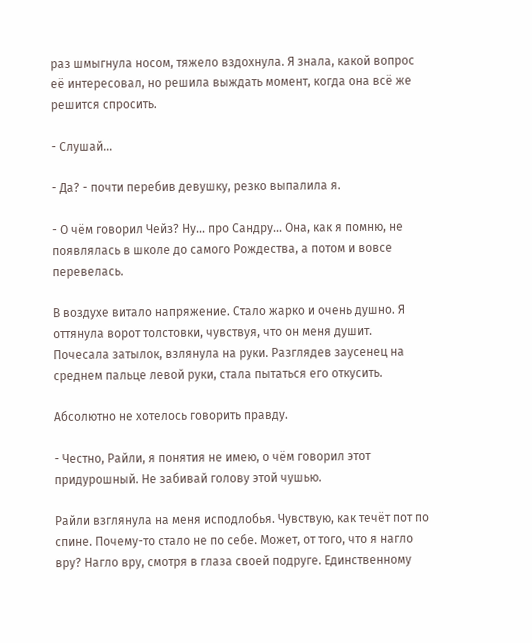раз шмыгнула носом, тяжело вздохнула. Я знала, какой вопрос её интересовал, но решила выждать момент, когда она всё же решится спросить.

- Слушай...

- Да? - почти перебив девушку, резко выпалила я.

- О чём говорил Чейз? Ну... про Сандру... Она, как я помню, не появлялась в школе до самого Рождества, а потом и вовсе перевелась.

В воздухе витало напряжение. Стало жарко и очень душно. Я оттянула ворот толстовки, чувствуя, что он меня душит. Почесала затылок, взлянула на руки. Разглядев заусенец на среднем пальце левой руки, стала пытаться его откусить.

Абсолютно не хотелось говорить правду.

- Честно, Райли, я понятия не имею, о чём говорил этот придурошный. Не забивай голову этой чушью.

Райли взглянула на меня исподлобья. Чувствую, как течёт пот по спине. Почему-то стало не по себе. Может, от того, что я нагло вру? Нагло вру, смотря в глаза своей подруге. Единственному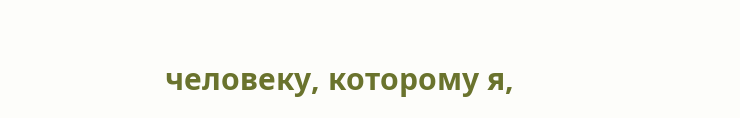человеку, которому я,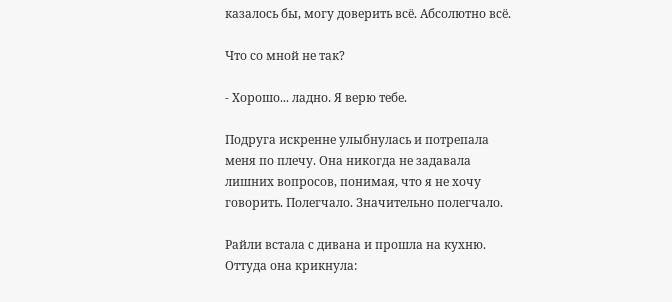казалось бы, могу доверить всё. Абсолютно всё.

Что со мной не так?

- Хорошо... ладно. Я верю тебе.

Подруга искренне улыбнулась и потрепала меня по плечу. Она никогда не задавала лишних вопросов, понимая, что я не хочу говорить. Полегчало. Значительно полегчало.

Райли встала с дивана и прошла на кухню. Оттуда она крикнула: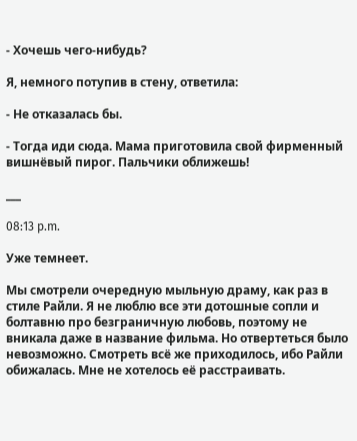- Хочешь чего-нибудь?

Я, немного потупив в стену, ответила:

- Не отказалась бы.

- Тогда иди сюда. Мама приготовила свой фирменный вишнёвый пирог. Пальчики оближешь!

___

08:13 p.m.

Уже темнеет.

Мы смотрели очередную мыльную драму, как раз в стиле Райли. Я не люблю все эти дотошные сопли и болтавню про безграничную любовь, поэтому не вникала даже в название фильма. Но отвертеться было невозможно. Смотреть всё же приходилось, ибо Райли обижалась. Мне не хотелось её расстраивать.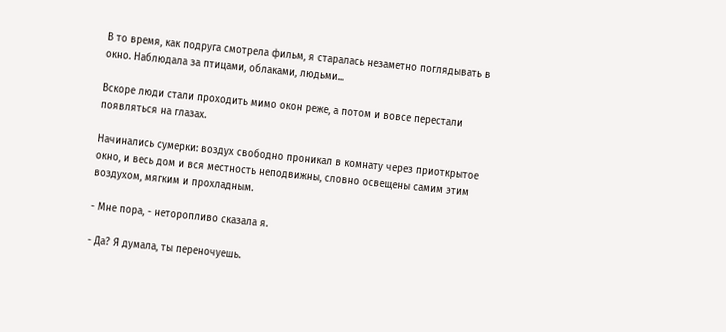В то время, как подруга смотрела фильм, я старалась незаметно поглядывать в окно. Наблюдала за птицами, облаками, людьми...

Вскоре люди стали проходить мимо окон реже, а потом и вовсе перестали появляться на глазах.

Начинались сумерки: воздух свободно проникал в комнату через приоткрытое окно, и весь дом и вся местность неподвижны, словно освещены самим этим воздухом, мягким и прохладным.

- Мне пора, - неторопливо сказала я.

- Да? Я думала, ты переночуешь.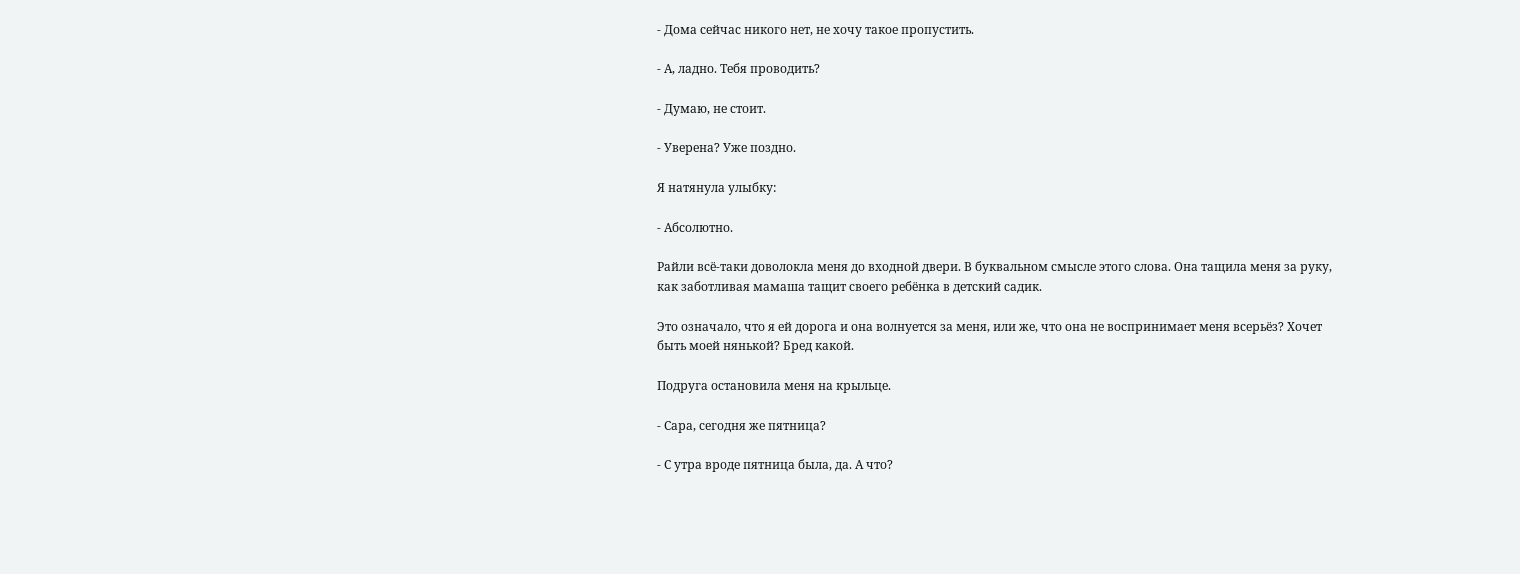- Дома сейчас никого нет, не хочу такое пропустить.

- А, ладно. Тебя проводить?

- Думаю, не стоит.

- Уверена? Уже поздно.

Я натянула улыбку:

- Абсолютно.

Райли всё-таки доволокла меня до входной двери. В буквальном смысле этого слова. Она тащила меня за руку, как заботливая мамаша тащит своего ребёнка в детский садик.

Это означало, что я ей дорога и она волнуется за меня, или же, что она не воспринимает меня всерьёз? Хочет быть моей нянькой? Бред какой.

Подруга остановила меня на крыльце.

- Сара, сегодня же пятница?

- С утра вроде пятница была, да. А что?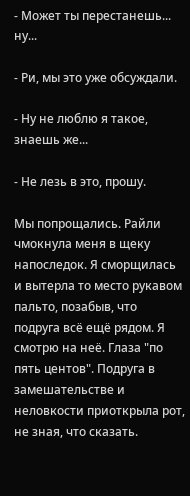- Может ты перестанешь... ну...

- Ри, мы это уже обсуждали.

- Ну не люблю я такое, знаешь же...

- Не лезь в это, прошу.

Мы попрощались. Райли чмокнула меня в щеку напоследок. Я сморщилась и вытерла то место рукавом пальто, позабыв, что подруга всё ещё рядом. Я смотрю на неё. Глаза "по пять центов". Подруга в замешательстве и неловкости приоткрыла рот, не зная, что сказать.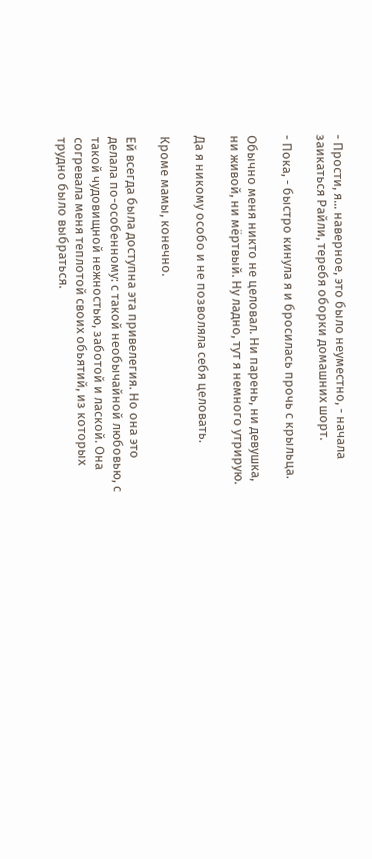- Прости, я... наверное, это было неуместно, - начала заикаться Райли, теребя оборки домашних шорт.

- Пока, - быстро кинула я и бросилась прочь с крыльца.

Обычно меня никто не целовал. Ни парень, ни девушка, ни живой, ни мёртвый. Ну ладно, тут я немного утрирую.

Да я никому особо и не позволяла себя целовать.

Кроме мамы, конечно.

Ей всегда была доступна эта привелегия. Но она это делала по-особенному: с такой необычайной любовью, с такой чудовищной нежностью, заботой и лаской. Она согревала меня теплотой своих обьятий, из которых трудно было выбраться.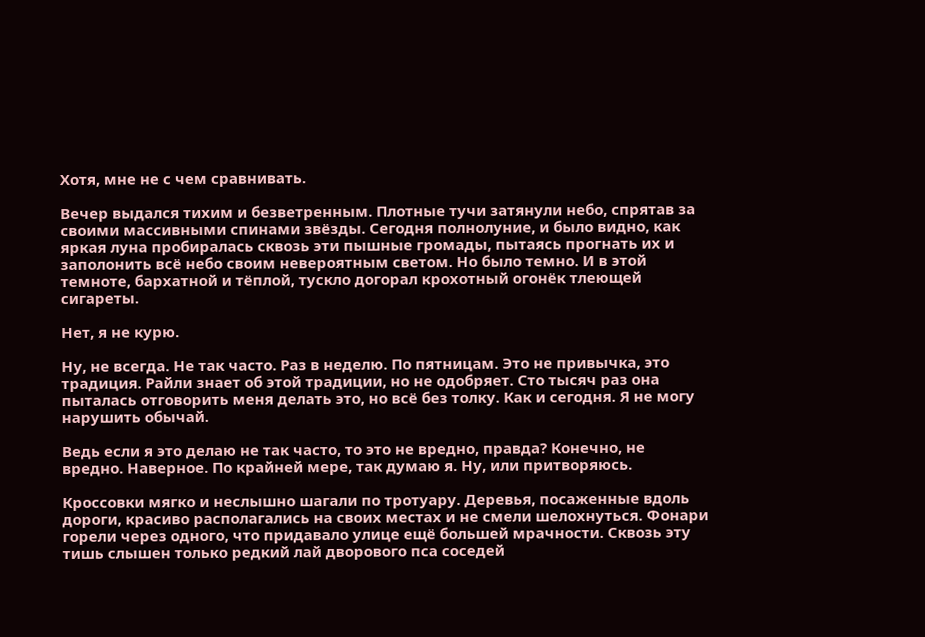Хотя, мне не с чем сравнивать.

Вечер выдался тихим и безветренным. Плотные тучи затянули небо, спрятав за своими массивными спинами звёзды. Сегодня полнолуние, и было видно, как яркая луна пробиралась сквозь эти пышные громады, пытаясь прогнать их и заполонить всё небо своим невероятным светом. Но было темно. И в этой темноте, бархатной и тёплой, тускло догорал крохотный огонёк тлеющей сигареты.

Нет, я не курю.

Ну, не всегда. Не так часто. Раз в неделю. По пятницам. Это не привычка, это традиция. Райли знает об этой традиции, но не одобряет. Сто тысяч раз она пыталась отговорить меня делать это, но всё без толку. Как и сегодня. Я не могу нарушить обычай.

Ведь если я это делаю не так часто, то это не вредно, правда? Конечно, не вредно. Наверное. По крайней мере, так думаю я. Ну, или притворяюсь.

Кроссовки мягко и неслышно шагали по тротуару. Деревья, посаженные вдоль дороги, красиво располагались на своих местах и не смели шелохнуться. Фонари горели через одного, что придавало улице ещё большей мрачности. Сквозь эту тишь слышен только редкий лай дворового пса соседей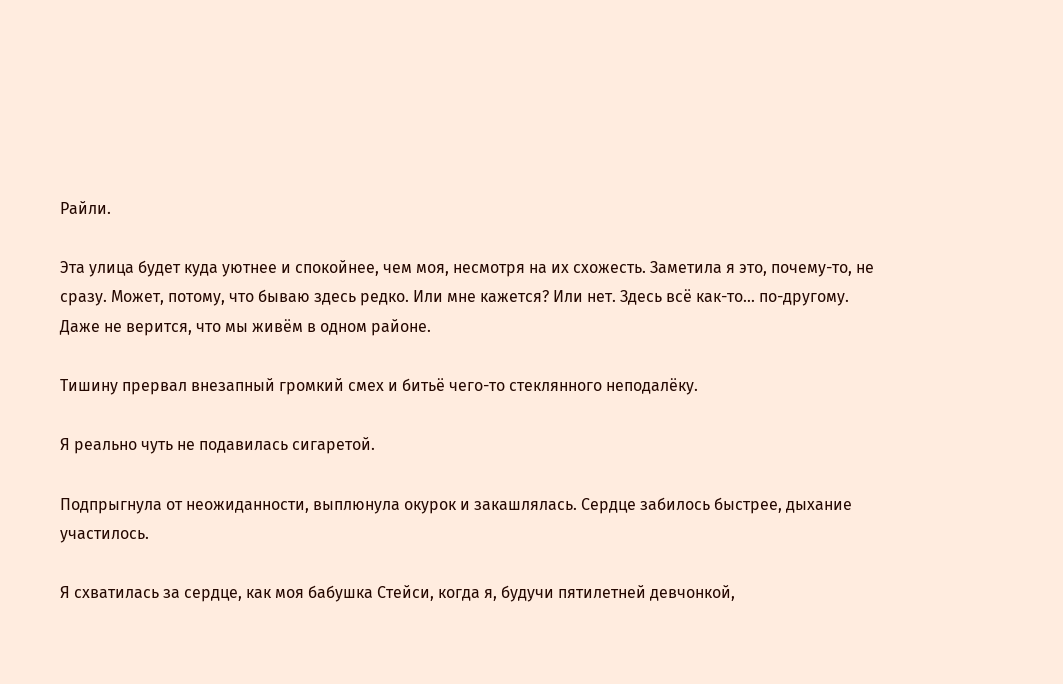Райли.

Эта улица будет куда уютнее и спокойнее, чем моя, несмотря на их схожесть. Заметила я это, почему-то, не сразу. Может, потому, что бываю здесь редко. Или мне кажется? Или нет. Здесь всё как-то... по-другому. Даже не верится, что мы живём в одном районе.

Тишину прервал внезапный громкий смех и битьё чего-то стеклянного неподалёку.

Я реально чуть не подавилась сигаретой.

Подпрыгнула от неожиданности, выплюнула окурок и закашлялась. Сердце забилось быстрее, дыхание участилось.

Я схватилась за сердце, как моя бабушка Стейси, когда я, будучи пятилетней девчонкой,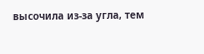высочила из-за угла, тем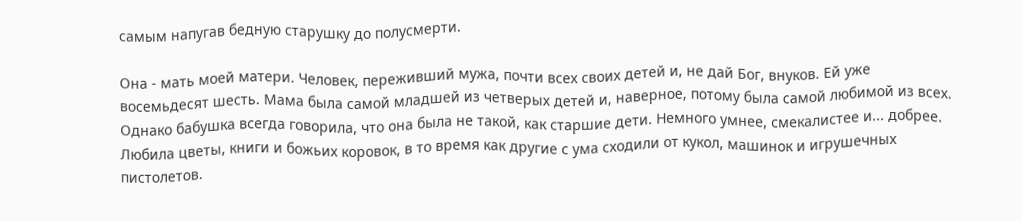самым напугав бедную старушку до полусмерти.

Она - мать моей матери. Человек, переживший мужа, почти всех своих детей и, не дай Бог, внуков. Ей уже восемьдесят шесть. Мама была самой младшей из четверых детей и, наверное, потому была самой любимой из всех. Однако бабушка всегда говорила, что она была не такой, как старшие дети. Немного умнее, смекалистее и... добрее. Любила цветы, книги и божьих коровок, в то время как другие с ума сходили от кукол, машинок и игрушечных пистолетов.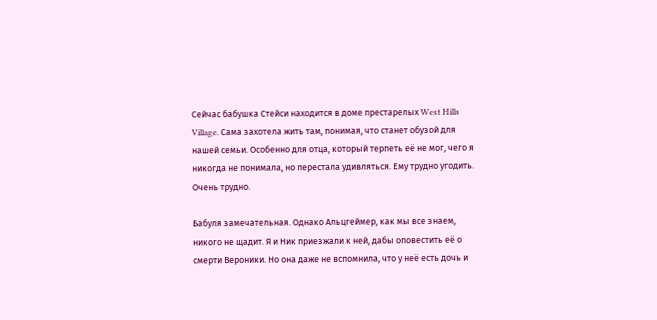Сейчас бабушка Стейси находится в доме престарелых West Hills Village. Сама захотела жить там, понимая, что станет обузой для нашей семьи. Особенно для отца, который терпеть её не мог, чего я никогда не понимала, но перестала удивляться. Ему трудно угодить. Очень трудно.

Бабуля замечательная. Однако Альцгеймер, как мы все знаем, никого не щадит. Я и Ник приезжали к ней, дабы оповестить её о смерти Вероники. Но она даже не вспомнила, что у неё есть дочь и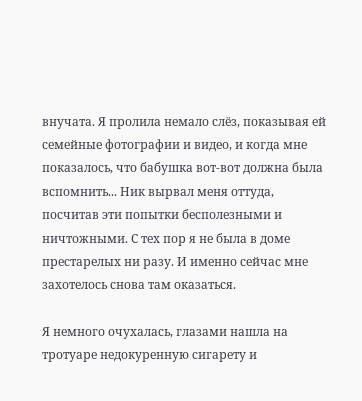внучата. Я пролила немало слёз, показывая ей семейные фотографии и видео, и когда мне показалось, что бабушка вот-вот должна была вспомнить... Ник вырвал меня оттуда, посчитав эти попытки бесполезными и ничтожными. С тех пор я не была в доме престарелых ни разу. И именно сейчас мне захотелось снова там оказаться.

Я немного очухалась, глазами нашла на тротуаре недокуренную сигарету и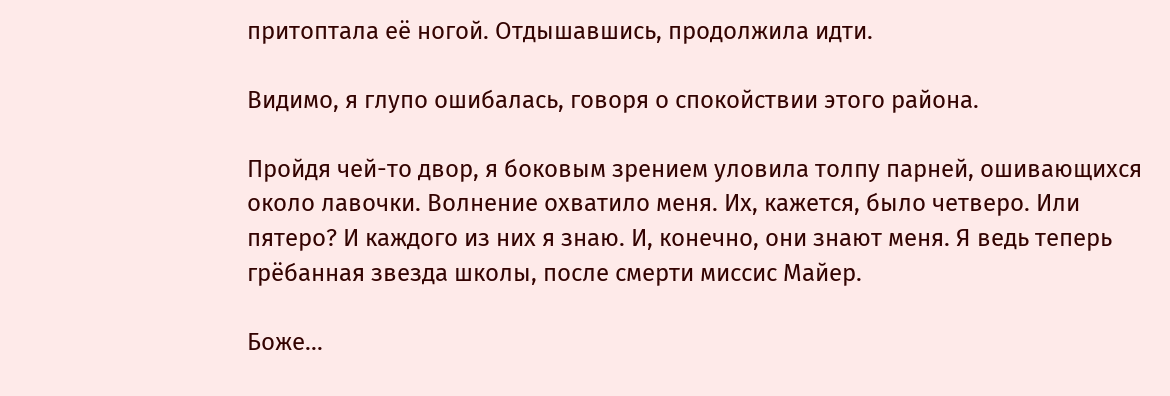притоптала её ногой. Отдышавшись, продолжила идти.

Видимо, я глупо ошибалась, говоря о спокойствии этого района.

Пройдя чей-то двор, я боковым зрением уловила толпу парней, ошивающихся около лавочки. Волнение охватило меня. Их, кажется, было четверо. Или пятеро? И каждого из них я знаю. И, конечно, они знают меня. Я ведь теперь грёбанная звезда школы, после смерти миссис Майер.

Боже...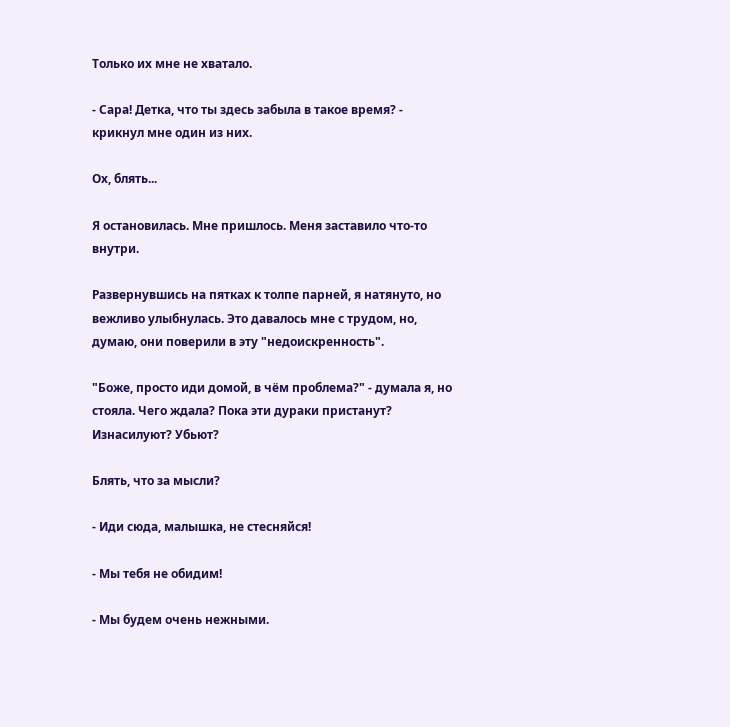Только их мне не хватало.

- Сара! Детка, что ты здесь забыла в такое время? - крикнул мне один из них.

Ох, блять...

Я остановилась. Мне пришлось. Меня заставило что-то внутри.

Развернувшись на пятках к толпе парней, я натянуто, но вежливо улыбнулась. Это давалось мне с трудом, но, думаю, они поверили в эту "недоискренность".

"Боже, просто иди домой, в чём проблема?" - думала я, но стояла. Чего ждала? Пока эти дураки пристанут? Изнасилуют? Убьют?

Блять, что за мысли?

- Иди сюда, малышка, не стесняйся!

- Мы тебя не обидим!

- Мы будем очень нежными.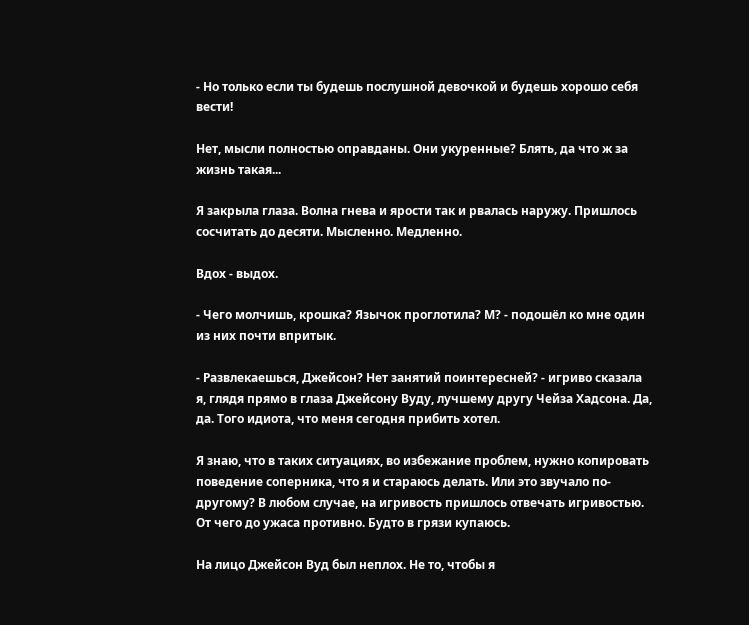- Но только если ты будешь послушной девочкой и будешь хорошо себя вести!

Нет, мысли полностью оправданы. Они укуренные? Блять, да что ж за жизнь такая...

Я закрыла глаза. Волна гнева и ярости так и рвалась наружу. Пришлось сосчитать до десяти. Мысленно. Медленно.

Вдох - выдох.

- Чего молчишь, крошка? Язычок проглотила? М? - подошёл ко мне один из них почти впритык.

- Развлекаешься, Джейсон? Нет занятий поинтересней? - игриво сказала я, глядя прямо в глаза Джейсону Вуду, лучшему другу Чейза Хадсона. Да, да. Того идиота, что меня сегодня прибить хотел.

Я знаю, что в таких ситуациях, во избежание проблем, нужно копировать поведение соперника, что я и стараюсь делать. Или это звучало по-другому? В любом случае, на игривость пришлось отвечать игривостью. От чего до ужаса противно. Будто в грязи купаюсь.

На лицо Джейсон Вуд был неплох. Не то, чтобы я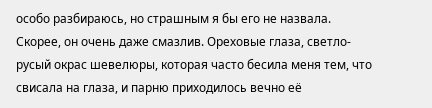особо разбираюсь, но страшным я бы его не назвала. Скорее, он очень даже смазлив. Ореховые глаза, светло-русый окрас шевелюры, которая часто бесила меня тем, что свисала на глаза, и парню приходилось вечно её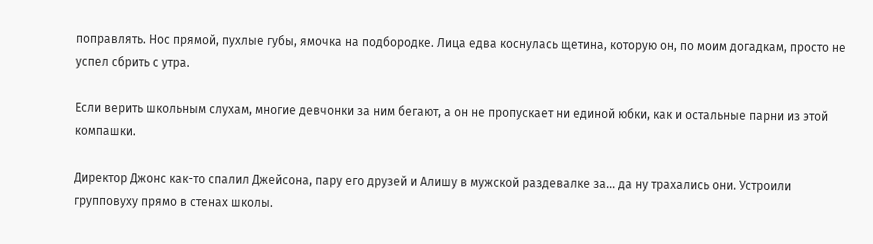поправлять. Нос прямой, пухлые губы, ямочка на подбородке. Лица едва коснулась щетина, которую он, по моим догадкам, просто не успел сбрить с утра.

Если верить школьным слухам, многие девчонки за ним бегают, а он не пропускает ни единой юбки, как и остальные парни из этой компашки.

Директор Джонс как-то спалил Джейсона, пару его друзей и Алишу в мужской раздевалке за... да ну трахались они. Устроили групповуху прямо в стенах школы.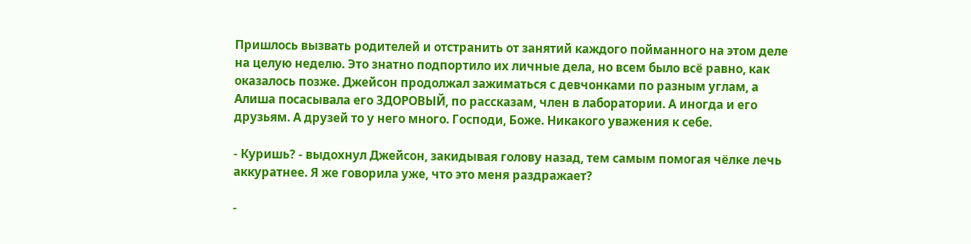Пришлось вызвать родителей и отстранить от занятий каждого пойманного на этом деле на целую неделю. Это знатно подпортило их личные дела, но всем было всё равно, как оказалось позже. Джейсон продолжал зажиматься с девчонками по разным углам, а Алиша посасывала его ЗДОРОВЫЙ, по рассказам, член в лаборатории. А иногда и его друзьям. А друзей то у него много. Господи, Боже. Никакого уважения к себе.

- Куришь? - выдохнул Джейсон, закидывая голову назад, тем самым помогая чёлке лечь аккуратнее. Я же говорила уже, что это меня раздражает?

-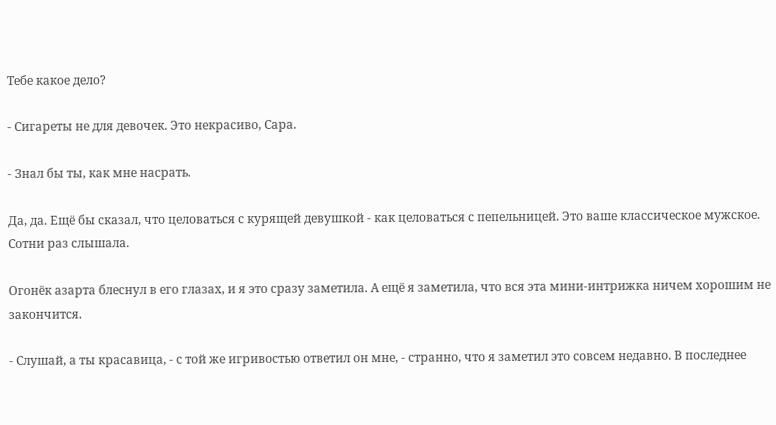Тебе какое дело?

- Сигареты не для девочек. Это некрасиво, Сара.

- Знал бы ты, как мне насрать.

Да, да. Ещё бы сказал, что целоваться с курящей девушкой - как целоваться с пепельницей. Это ваше классическое мужское. Сотни раз слышала.

Огонёк азарта блеснул в его глазах, и я это сразу заметила. А ещё я заметила, что вся эта мини-интрижка ничем хорошим не закончится.

- Слушай, а ты красавица, - с той же игривостью ответил он мне, - странно, что я заметил это совсем недавно. В последнее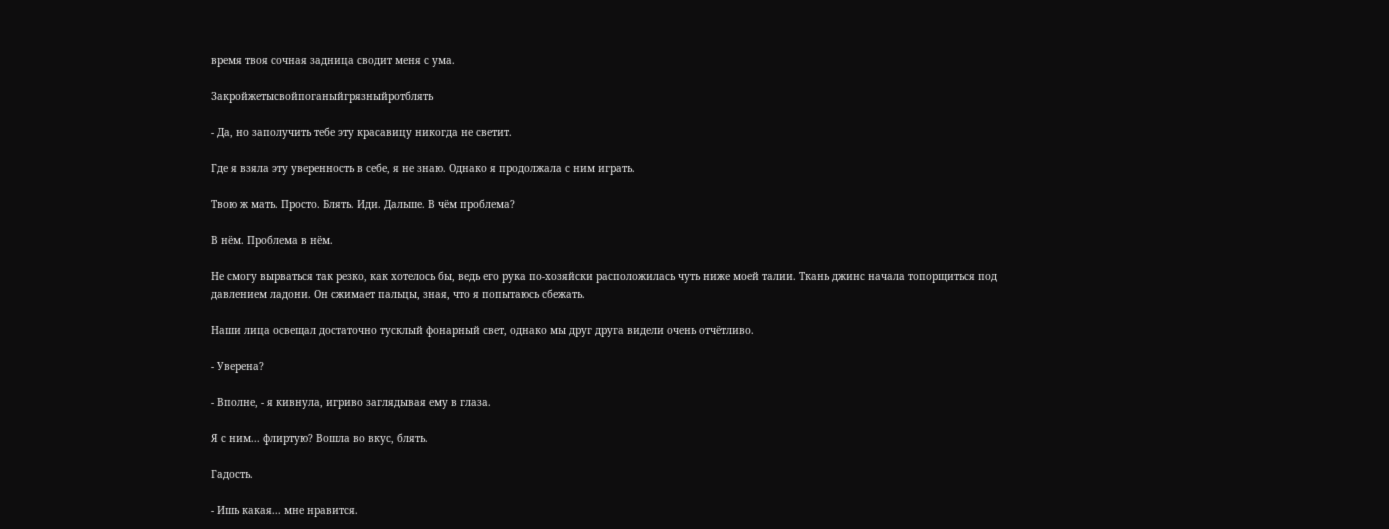время твоя сочная задница сводит меня с ума.

Закройжетысвойпоганыйгрязныйротблять

- Да, но заполучить тебе эту красавицу никогда не светит.

Где я взяла эту уверенность в себе, я не знаю. Однако я продолжала с ним играть.

Твою ж мать. Просто. Блять. Иди. Дальше. В чём проблема?

В нём. Проблема в нём.

Не смогу вырваться так резко, как хотелось бы, ведь его рука по-хозяйски расположилась чуть ниже моей талии. Ткань джинс начала топорщиться под давлением ладони. Он сжимает пальцы, зная, что я попытаюсь сбежать.

Наши лица освещал достаточно тусклый фонарный свет, однако мы друг друга видели очень отчётливо.

- Уверена?

- Вполне, - я кивнула, игриво заглядывая ему в глаза.

Я с ним... флиртую? Вошла во вкус, блять.

Гадость.

- Ишь какая... мне нравится.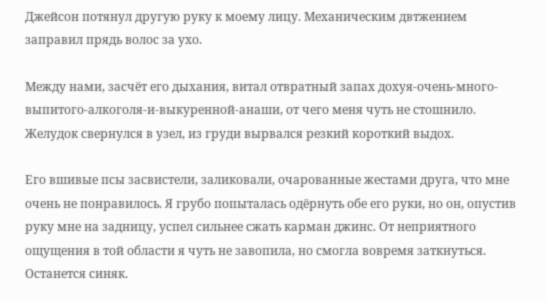Джейсон потянул другую руку к моему лицу. Механическим двтжением заправил прядь волос за ухо.

Между нами, засчёт его дыхания, витал отвратный запах дохуя-очень-много-выпитого-алкоголя-и-выкуренной-анаши, от чего меня чуть не стошнило. Желудок свернулся в узел, из груди вырвался резкий короткий выдох.

Его вшивые псы засвистели, заликовали, очарованные жестами друга, что мне очень не понравилось. Я грубо попыталась одёрнуть обе его руки, но он, опустив руку мне на задницу, успел сильнее сжать карман джинс. От неприятного ощущения в той области я чуть не завопила, но смогла вовремя заткнуться. Останется синяк.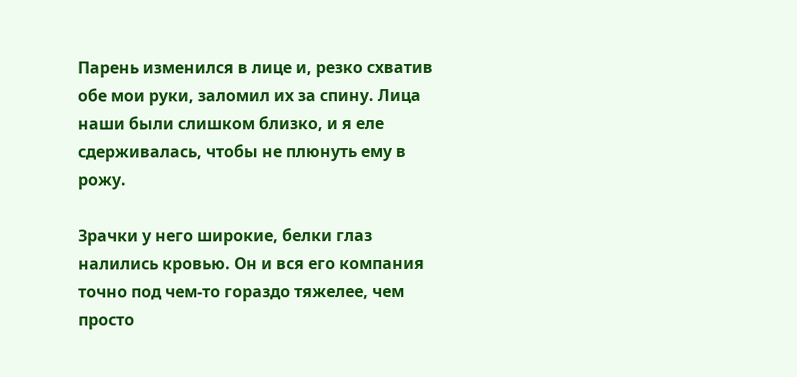Парень изменился в лице и, резко схватив обе мои руки, заломил их за спину. Лица наши были слишком близко, и я еле сдерживалась, чтобы не плюнуть ему в рожу.

Зрачки у него широкие, белки глаз налились кровью. Он и вся его компания точно под чем-то гораздо тяжелее, чем просто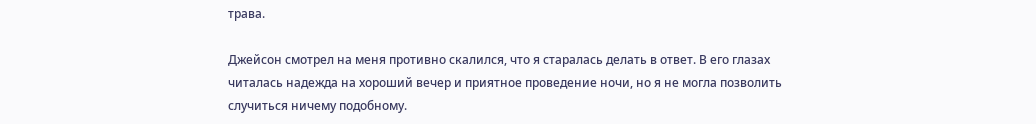трава.

Джейсон смотрел на меня противно скалился, что я старалась делать в ответ. В его глазах читалась надежда на хороший вечер и приятное проведение ночи, но я не могла позволить случиться ничему подобному.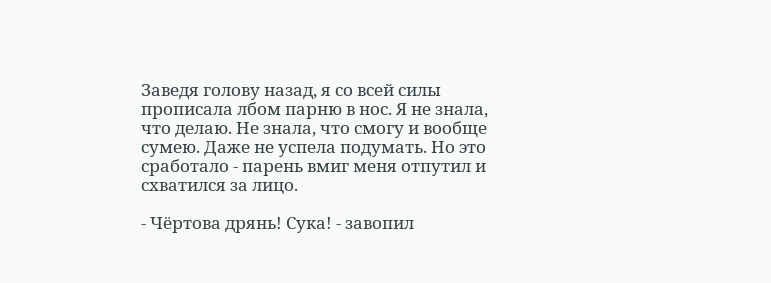Заведя голову назад, я со всей силы прописала лбом парню в нос. Я не знала, что делаю. Не знала, что смогу и вообще сумею. Даже не успела подумать. Но это сработало - парень вмиг меня отпутил и схватился за лицо.

- Чёртова дрянь! Сука! - завопил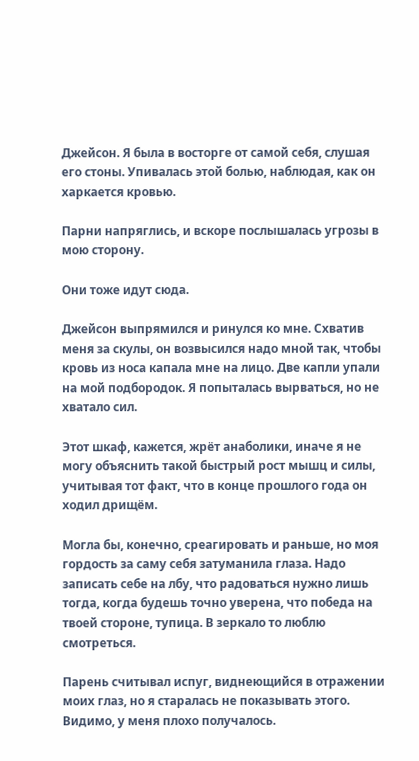Джейсон. Я была в восторге от самой себя, слушая его стоны. Упивалась этой болью, наблюдая, как он харкается кровью.

Парни напряглись, и вскоре послышалась угрозы в мою сторону.

Они тоже идут сюда.

Джейсон выпрямился и ринулся ко мне. Схватив меня за скулы, он возвысился надо мной так, чтобы кровь из носа капала мне на лицо. Две капли упали на мой подбородок. Я попыталась вырваться, но не хватало сил.

Этот шкаф, кажется, жрёт анаболики, иначе я не могу объяснить такой быстрый рост мышц и силы, учитывая тот факт, что в конце прошлого года он ходил дрищём.

Могла бы, конечно, среагировать и раньше, но моя гордость за саму себя затуманила глаза. Надо записать себе на лбу, что радоваться нужно лишь тогда, когда будешь точно уверена, что победа на твоей стороне, тупица. В зеркало то люблю смотреться.

Парень считывал испуг, виднеющийся в отражении моих глаз, но я старалась не показывать этого. Видимо, у меня плохо получалось.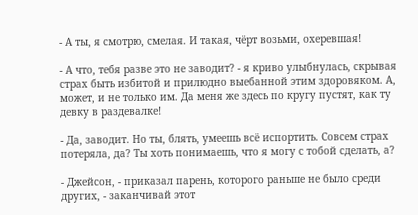- А ты, я смотрю, смелая. И такая, чёрт возьми, охеревшая!

- А что, тебя разве это не заводит? - я криво улыбнулась, скрывая страх быть избитой и прилюдно выебанной этим здоровяком. А, может, и не только им. Да меня же здесь по кругу пустят, как ту девку в раздевалке!

- Да, заводит. Но ты, блять, умеешь всё испортить. Совсем страх потеряла, да? Ты хоть понимаешь, что я могу с тобой сделать, а?

- Джейсон, - приказал парень, которого раньше не было среди других, - заканчивай этот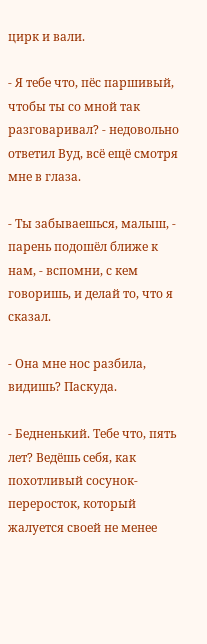цирк и вали.

- Я тебе что, пёс паршивый, чтобы ты со мной так разговаривал? - недовольно ответил Вуд, всё ещё смотря мне в глаза.

- Ты забываешься, малыш, - парень подошёл ближе к нам, - вспомни, с кем говоришь, и делай то, что я сказал.

- Она мне нос разбила, видишь? Паскуда.

- Бедненький. Тебе что, пять лет? Ведёшь себя, как похотливый сосунок-переросток, который жалуется своей не менее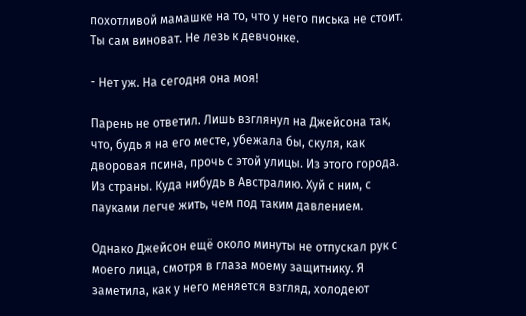похотливой мамашке на то, что у него писька не стоит. Ты сам виноват. Не лезь к девчонке.

- Нет уж. На сегодня она моя!

Парень не ответил. Лишь взглянул на Джейсона так, что, будь я на его месте, убежала бы, скуля, как дворовая псина, прочь с этой улицы. Из этого города. Из страны. Куда нибудь в Австралию. Хуй с ним, с пауками легче жить, чем под таким давлением.

Однако Джейсон ещё около минуты не отпускал рук с моего лица, смотря в глаза моему защитнику. Я заметила, как у него меняется взгляд, холодеют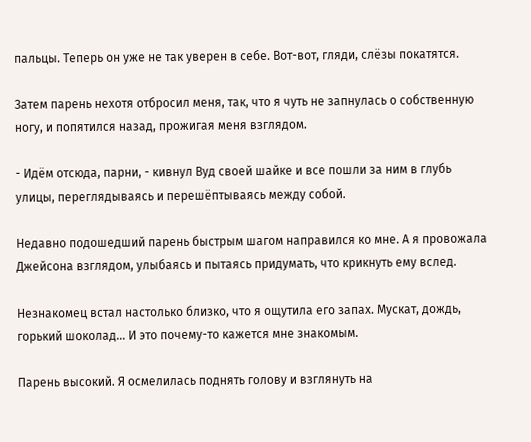пальцы. Теперь он уже не так уверен в себе. Вот-вот, гляди, слёзы покатятся.

Затем парень нехотя отбросил меня, так, что я чуть не запнулась о собственную ногу, и попятился назад, прожигая меня взглядом.

- Идём отсюда, парни, - кивнул Вуд своей шайке и все пошли за ним в глубь улицы, переглядываясь и перешёптываясь между собой.

Недавно подошедший парень быстрым шагом направился ко мне. А я провожала Джейсона взглядом, улыбаясь и пытаясь придумать, что крикнуть ему вслед.

Незнакомец встал настолько близко, что я ощутила его запах. Мускат, дождь, горький шоколад... И это почему-то кажется мне знакомым.

Парень высокий. Я осмелилась поднять голову и взглянуть на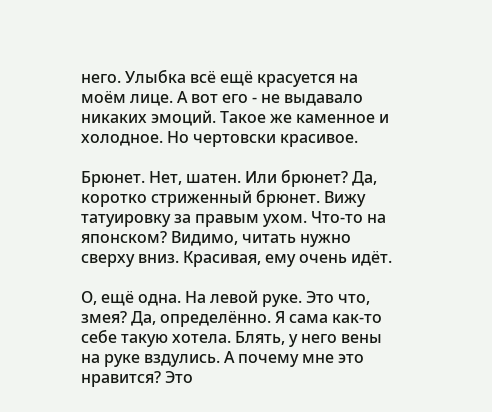него. Улыбка всё ещё красуется на моём лице. А вот его - не выдавало никаких эмоций. Такое же каменное и холодное. Но чертовски красивое.

Брюнет. Нет, шатен. Или брюнет? Да, коротко стриженный брюнет. Вижу татуировку за правым ухом. Что-то на японском? Видимо, читать нужно сверху вниз. Красивая, ему очень идёт.

О, ещё одна. На левой руке. Это что, змея? Да, определённо. Я сама как-то себе такую хотела. Блять, у него вены на руке вздулись. А почему мне это нравится? Это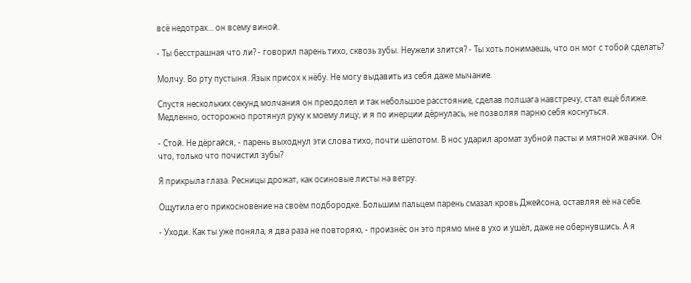всё недотрах... он всему виной.

- Ты бесстрашная что ли? - говорил парень тихо, сквозь зубы. Неужели злится? - Ты хоть понимаешь, что он мог с тобой сделать?

Молчу. Во рту пустыня. Язык присох к нёбу. Не могу выдавить из себя даже мычание.

Спустя нескольких секунд молчания он преодолел и так небольшое расстояние, сделав полшага навстречу, стал ещё ближе. Медленно, осторожно протянул руку к моему лицу, и я по инерции дёрнулась, не позволяя парню себя коснуться.

- Стой. Не дёргайся, - парень выходнул эти слова тихо, почти шёпотом. В нос ударил аромат зубной пасты и мятной жвачки. Он что, только что почистил зубы?

Я прикрыла глаза. Ресницы дрожат, как осиновые листы на ветру.

Ощутила его прикосновение на своём подбородке. Большим пальцем парень смазал кровь Джейсона, оставляя её на себе.

- Уходи. Как ты уже поняла, я два раза не повторяю, - произнёс он это прямо мне в ухо и ушёл, даже не обернувшись. А я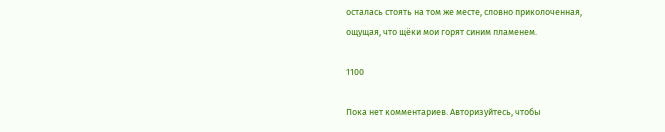осталась стоять на том же месте, словно приколоченная, ощущая, что щёки мои горят синим пламенем.

1100

Пока нет комментариев. Авторизуйтесь, чтобы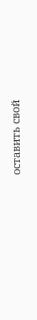оставить свой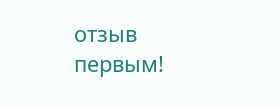отзыв первым!